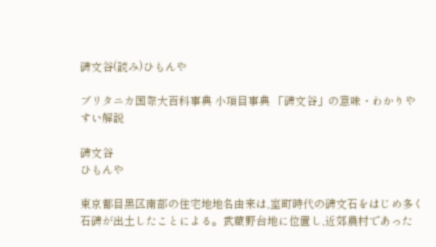碑文谷(読み)ひもんや

ブリタニカ国際大百科事典 小項目事典 「碑文谷」の意味・わかりやすい解説

碑文谷
ひもんや

東京都目黒区南部の住宅地地名由来は,室町時代の碑文石をはじめ多く石碑が出土したことによる。武蔵野台地に位置し,近郊農村であった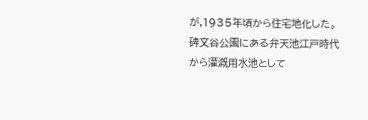が,1935年頃から住宅地化した。碑文谷公園にある弁天池江戸時代から灌漑用水池として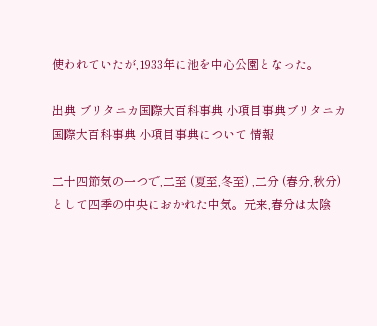使われていたが,1933年に池を中心公園となった。

出典 ブリタニカ国際大百科事典 小項目事典ブリタニカ国際大百科事典 小項目事典について 情報

二十四節気の一つで,二至 (夏至,冬至) ,二分 (春分,秋分) として四季の中央におかれた中気。元来,春分は太陰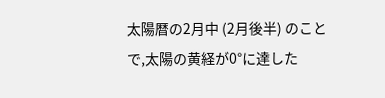太陽暦の2月中 (2月後半) のことで,太陽の黄経が0°に達した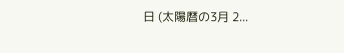日 (太陽暦の3月 2...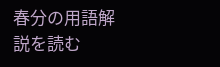春分の用語解説を読む